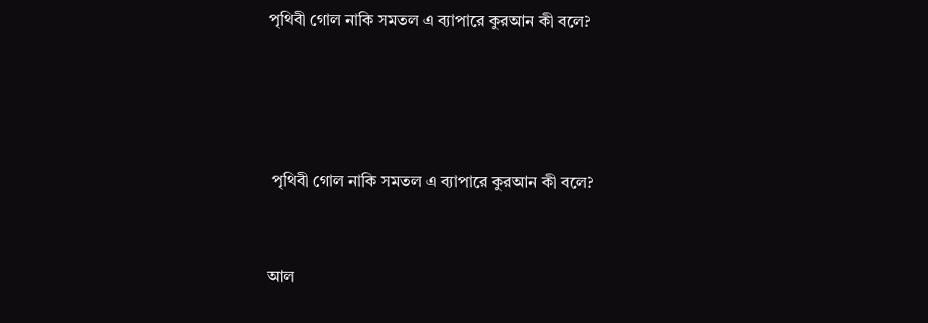পৃথিবী গোল নাকি সমতল এ ব্যাপারে কুরআন কী বলে?




 পৃথিবী গোল নাকি সমতল এ ব্যাপারে কুরআন কী বলে?


আল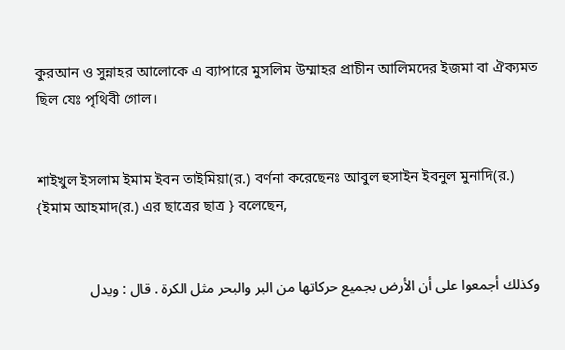কুরআন ও সুন্নাহর আলোকে এ ব্যাপারে মুসলিম উম্মাহর প্রাচীন আলিমদের ইজমা বা ঐক্যমত ছিল যেঃ পৃথিবী গোল।


শাইখুল ইসলাম ইমাম ইবন তাইমিয়া(র.) বর্ণনা করেছেনঃ আবুল হুসাইন ইবনুল মুনাদি(র.) {ইমাম আহমাদ(র.) এর ছাত্রের ছাত্র } বলেছেন,


وكذلك أجمعوا على أن الأرض بجميع حركاتها من البر والبحر مثل الكرة . قال : ويدل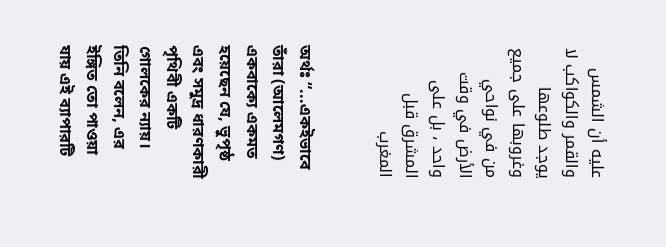عليه أن الشمس والقمر والكواكب لا يوجد طلوعها وغروبها على جميع من في نواحي الأرض في وقت واحد ، بل على المشرق قبل المغرب


অর্থঃ “...একইভাবে তাঁরা (আলেমগণ) একবাক্যে একমত হয়েছেন যে, ভুপৃষ্ঠ এবং সমুদ্র ধারণকারী পৃথিবী একটি গোলকের ন্যায়। তিনি বলেন, এর ইঙ্গিত তো পাওয়া যায় এই ব্যাপারটি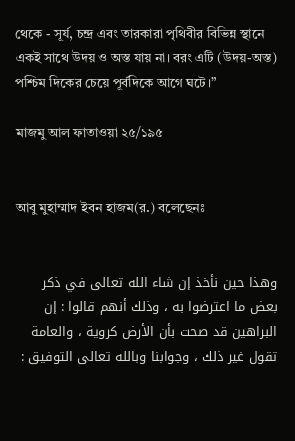থেকে - সূর্য, চন্দ্র এবং তারকারা পৃথিবীর বিভিন্ন স্থানে একই সাথে উদয় ও অস্ত যায় না। বরং এটি (উদয়-অস্ত) পশ্চিম দিকের চেয়ে পূর্বদিকে আগে ঘটে।”

মাজমু আল ফাতাওয়া ২৫/১৯৫


আবু মুহাম্মাদ ইবন হাজম(র.) বলেছেনঃ


وهذا حين نأخذ إن شاء الله تعالى في ذكر بعض ما اعترضوا به ، وذلك أنهم قالوا : إن البراهين قد صحت بأن الأرض كروية ، والعامة تقول غير ذلك ، وجوابنا وبالله تعالى التوفيق :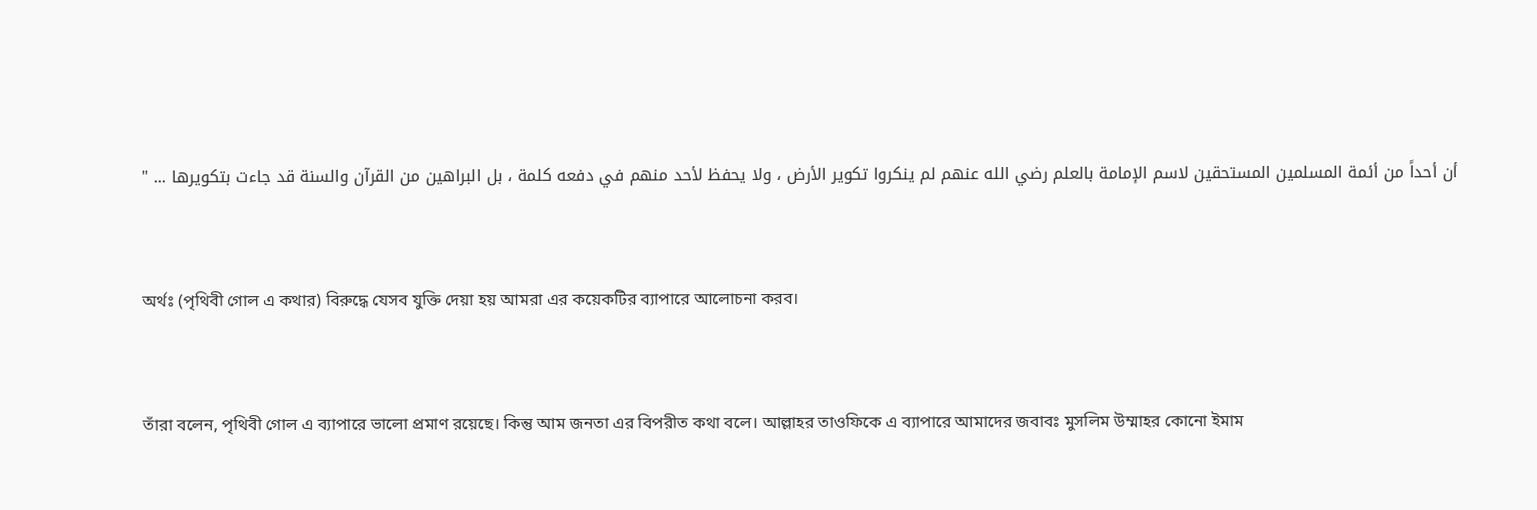أن أحداً من أئمة المسلمين المستحقين لاسم الإمامة بالعلم رضي الله عنهم لم ينكروا تكوير الأرض ، ولا يحفظ لأحد منهم في دفعه كلمة ، بل البراهين من القرآن والسنة قد جاءت بتكويرها ... "


অর্থঃ (পৃথিবী গোল এ কথার) বিরুদ্ধে যেসব যুক্তি দেয়া হয় আমরা এর কয়েকটির ব্যাপারে আলোচনা করব।


তাঁরা বলেন, পৃথিবী গোল এ ব্যাপারে ভালো প্রমাণ রয়েছে। কিন্তু আম জনতা এর বিপরীত কথা বলে। আল্লাহর তাওফিকে এ ব্যাপারে আমাদের জবাবঃ মুসলিম উম্মাহর কোনো ইমাম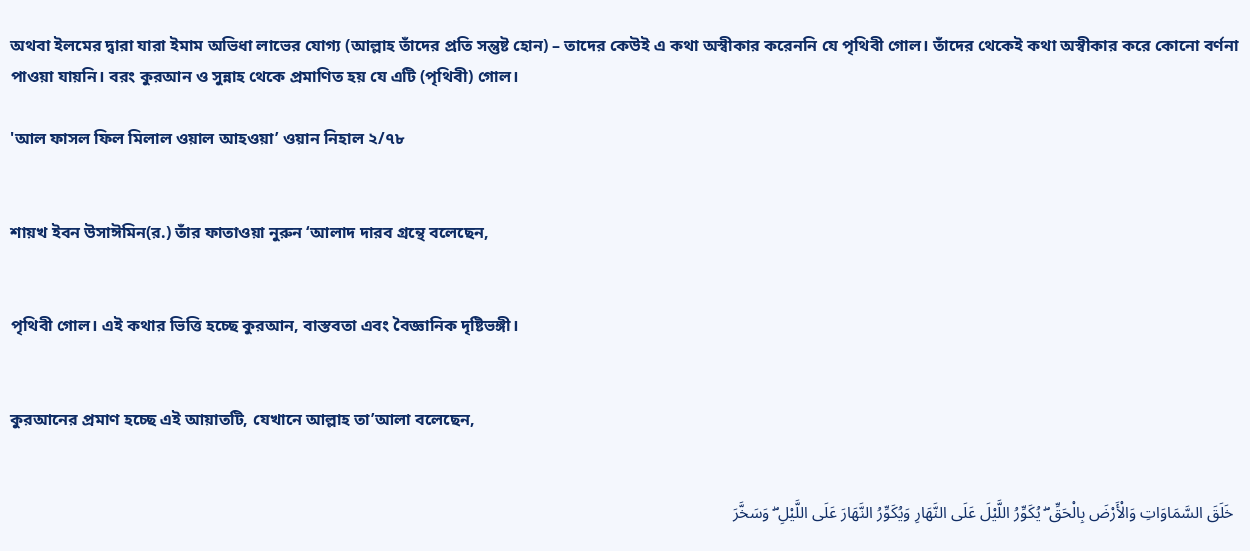অথবা ইলমের দ্বারা যারা ইমাম অভিধা লাভের যোগ্য (আল্লাহ তাঁদের প্রতি সন্তুষ্ট হোন) – তাদের কেউই এ কথা অস্বীকার করেননি যে পৃথিবী গোল। তাঁদের থেকেই কথা অস্বীকার করে কোনো বর্ণনা পাওয়া যায়নি। বরং কুরআন ও সুন্নাহ থেকে প্রমাণিত হয় যে এটি (পৃথিবী) গোল।

'আল ফাসল ফিল মিলাল ওয়াল আহওয়া’ ওয়ান নিহাল ২/৭৮


শায়খ ইবন উসাঈমিন(র.) তাঁর ফাতাওয়া নুরুন ‘আলাদ দারব গ্রন্থে বলেছেন,


পৃথিবী গোল। এই কথার ভিত্তি হচ্ছে কুরআন, বাস্তবতা এবং বৈজ্ঞানিক দৃষ্টিভঙ্গী।


কুরআনের প্রমাণ হচ্ছে এই আয়াতটি, যেখানে আল্লাহ তা’আলা বলেছেন,


 خَلَقَ السَّمَاوَاتِ وَالْأَرْضَ بِالْحَقِّ ۖ يُكَوِّرُ اللَّيْلَ عَلَى النَّهَارِ وَيُكَوِّرُ النَّهَارَ عَلَى اللَّيْلِ ۖ وَسَخَّرَ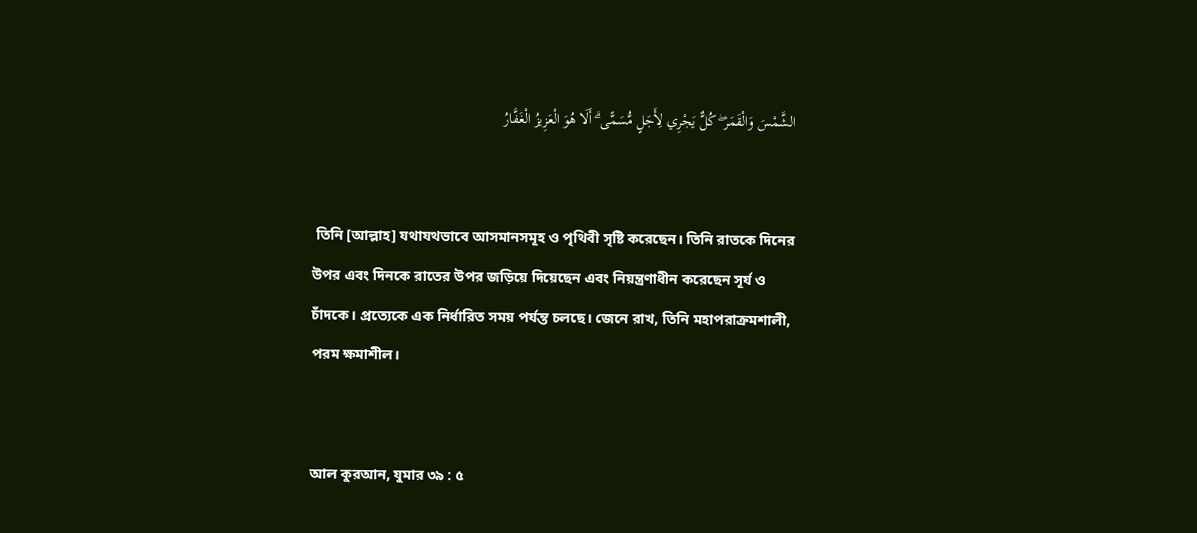الشَّمْسَ وَالْقَمَرَ ۖ كُلٌّ يَجْرِي لِأَجَلٍ مُّسَمًّى ۗ أَلَا هُوَ الْعَزِيزُ الْغَفَّارُ


 তিনি [আল্লাহ] যথাযথভাবে আসমানসমূহ ও পৃথিবী সৃষ্টি করেছেন। তিনি রাতকে দিনের উপর এবং দিনকে রাতের উপর জড়িয়ে দিয়েছেন এবং নিয়ন্ত্রণাধীন করেছেন সূর্য ও চাঁদকে। প্রত্যেকে এক নির্ধারিত সময় পর্যন্ত চলছে। জেনে রাখ, তিনি মহাপরাক্রমশালী, পরম ক্ষমাশীল।


আল কুরআন, যুমার ৩৯ : ৫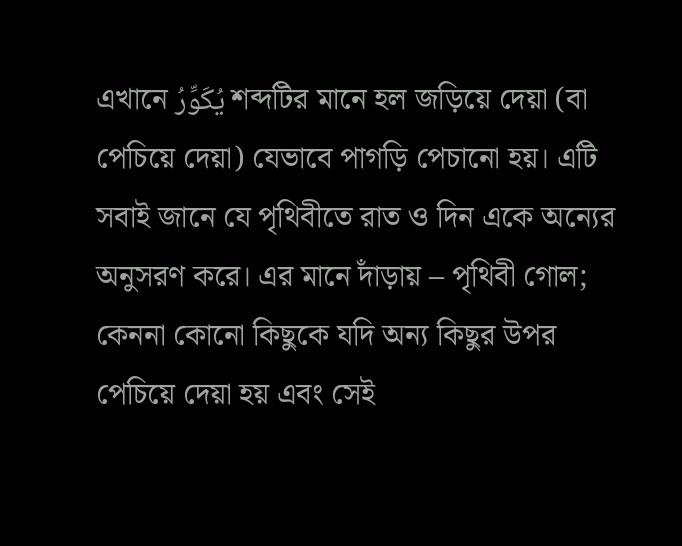এখানে يُكَوِّرُ শব্দটির মানে হল জড়িয়ে দেয়া (বা পেচিয়ে দেয়া) যেভাবে পাগড়ি পেচানো হয়। এটি সবাই জানে যে পৃথিবীতে রাত ও দিন একে অন্যের অনুসরণ করে। এর মানে দাঁড়ায় – পৃথিবী গোল; কেননা কোনো কিছুকে যদি অন্য কিছুর উপর পেচিয়ে দেয়া হয় এবং সেই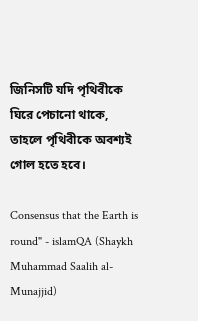জিনিসটি যদি পৃথিবীকে ঘিরে পেচানো থাকে, তাহলে পৃথিবীকে অবশ্যই গোল হতে হবে।

Consensus that the Earth is round" - islamQA (Shaykh Muhammad Saalih al-Munajjid)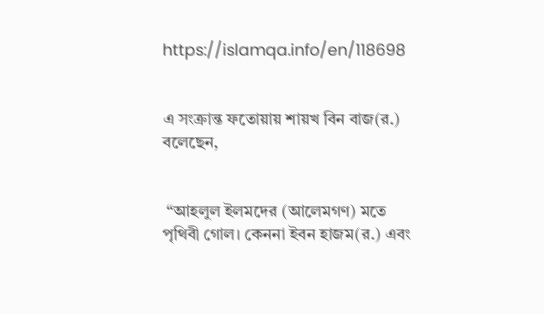https://islamqa.info/en/118698


এ সংক্রান্ত ফতোয়ায় শায়খ বিন বাজ(র.) বলেছেন,


 “আহলুল ইলমদের (আলেমগণ) মতে পৃথিবী গোল। কেননা ইবন হাজম(র.) এবং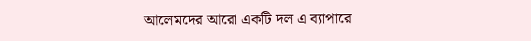আলেমদের আরো একটি দল এ ব্যাপারে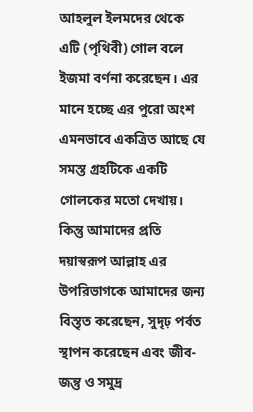আহলুল ইলমদের থেকে এটি (পৃথিবী) গোল বলে ইজমা বর্ণনা করেছেন। এর মানে হচ্ছে এর পুরো অংশ এমনভাবে একত্রিত আছে যে সমস্ত গ্রহটিকে একটি গোলকের মতো দেখায়। কিন্তু আমাদের প্রতি দয়াস্বরূপ আল্লাহ এর উপরিভাগকে আমাদের জন্য বিস্তৃত করেছেন, সুদৃঢ় পর্বত স্থাপন করেছেন এবং জীব-জন্তু ও সমুদ্র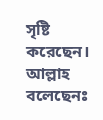সৃষ্টি করেছেন। আল্লাহ বলেছেনঃ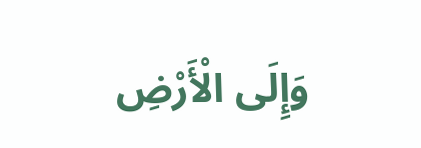وَإِلَى الْأَرْضِ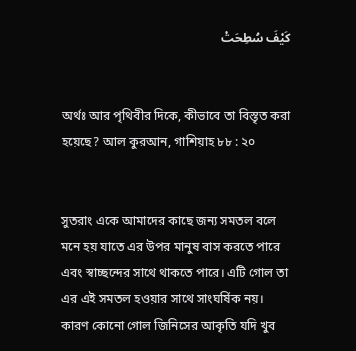كَيْفَ سُطِحَتْ


অর্থঃ আর পৃথিবীর দিকে, কীভাবে তা বিস্তৃত করা হয়েছে? আল কুরআন, গাশিয়াহ ৮৮ : ২০


সুতরাং একে আমাদের কাছে জন্য সমতল বলে মনে হয় যাতে এর উপর মানুষ বাস করতে পারে এবং স্বাচ্ছন্দের সাথে থাকতে পারে। এটি গোল তা এর এই সমতল হওয়ার সাথে সাংঘর্ষিক নয়। কারণ কোনো গোল জিনিসের আকৃতি যদি খুব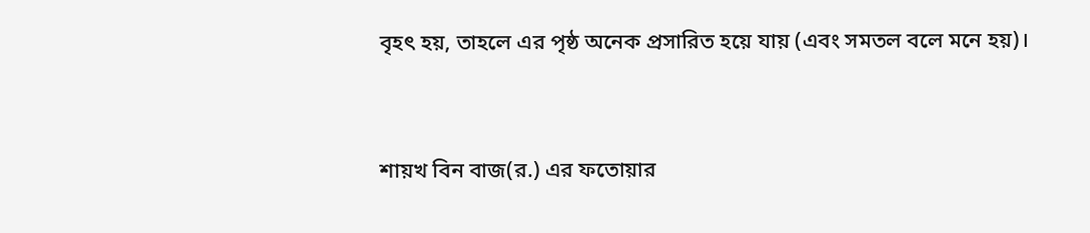বৃহৎ হয়, তাহলে এর পৃষ্ঠ অনেক প্রসারিত হয়ে যায় (এবং সমতল বলে মনে হয়)।


শায়খ বিন বাজ(র.) এর ফতোয়ার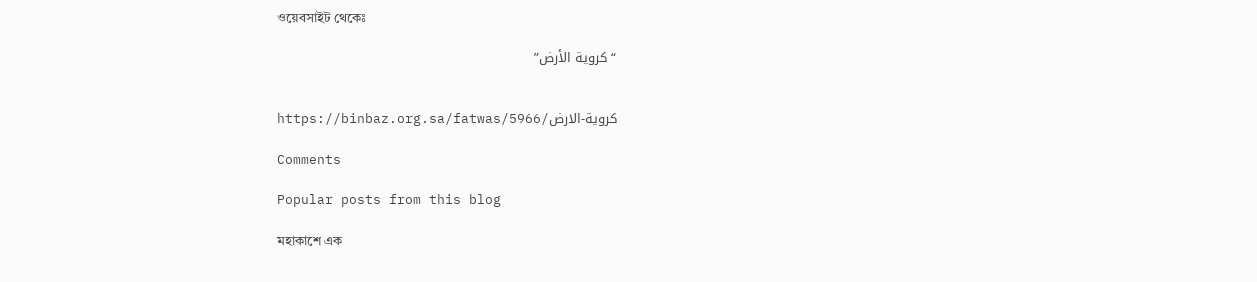ওয়েবসাইট থেকেঃ

“كروية الأرض”


https://binbaz.org.sa/fatwas/5966/كروية-الارض

Comments

Popular posts from this blog

মহাকাশে এক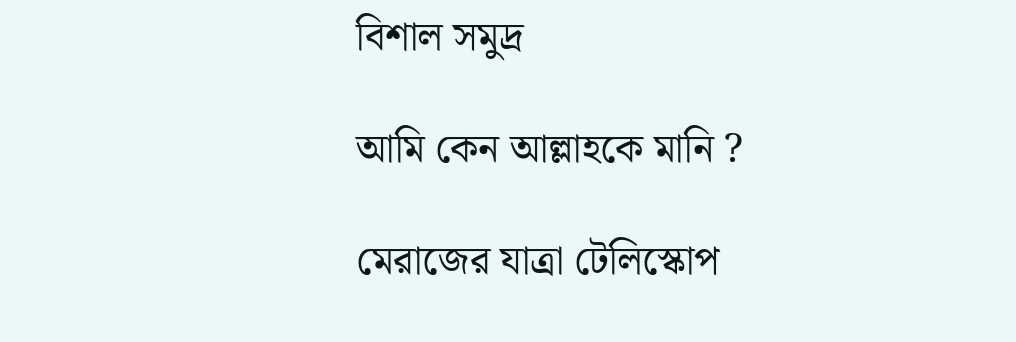বিশাল সমুদ্র

আমি কেন আল্লাহকে মানি ?

মেরাজের যাত্রা টেলিস্কোপ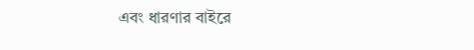এবং ধারণার বাইরে